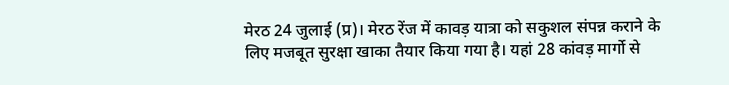मेरठ 24 जुलाई (प्र)। मेरठ रेंज में कावड़ यात्रा को सकुशल संपन्न कराने के लिए मजबूत सुरक्षा खाका तैयार किया गया है। यहां 28 कांवड़ मार्गो से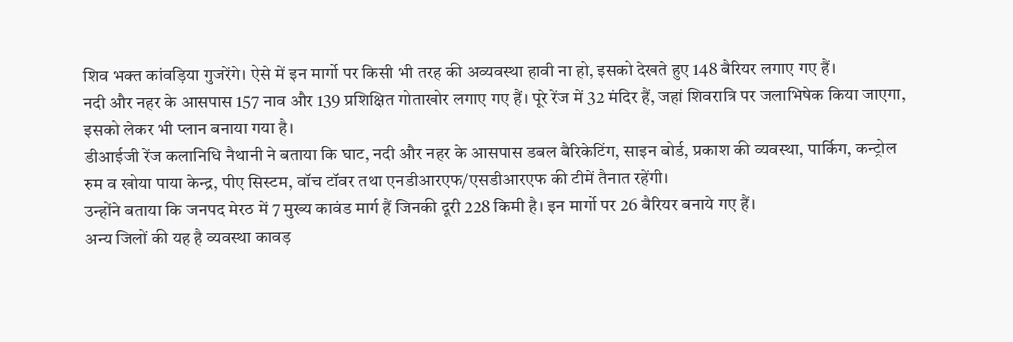शिव भक्त कांवड़िया गुजरेंगे। ऐसे में इन मार्गो पर किसी भी तरह की अव्यवस्था हावी ना हो, इसको देखते हुए 148 बैरियर लगाए गए हैं।
नदी और नहर के आसपास 157 नाव और 139 प्रशिक्षित गोताखोर लगाए गए हैं। पूरे रेंज में 32 मंदिर हैं, जहां शिवरात्रि पर जलाभिषेक किया जाएगा, इसको लेकर भी प्लान बनाया गया है।
डीआईजी रेंज कलानिधि नैथानी ने बताया कि घाट, नदी और नहर के आसपास डबल बैरिकेटिंग, साइन बोर्ड, प्रकाश की व्यवस्था, पार्किग, कन्ट्रोल रुम व खोया पाया केन्द्र, पीए सिस्टम, वॉच टॉवर तथा एनडीआरएफ/एसडीआरएफ की टीमें तैनात रहेंगी।
उन्होंने बताया कि जनपद मेरठ में 7 मुख्य कावंड मार्ग हैं जिनकी दूरी 228 किमी है। इन मार्गो पर 26 बैरियर बनाये गए हैं।
अन्य जिलों की यह है व्यवस्था कावड़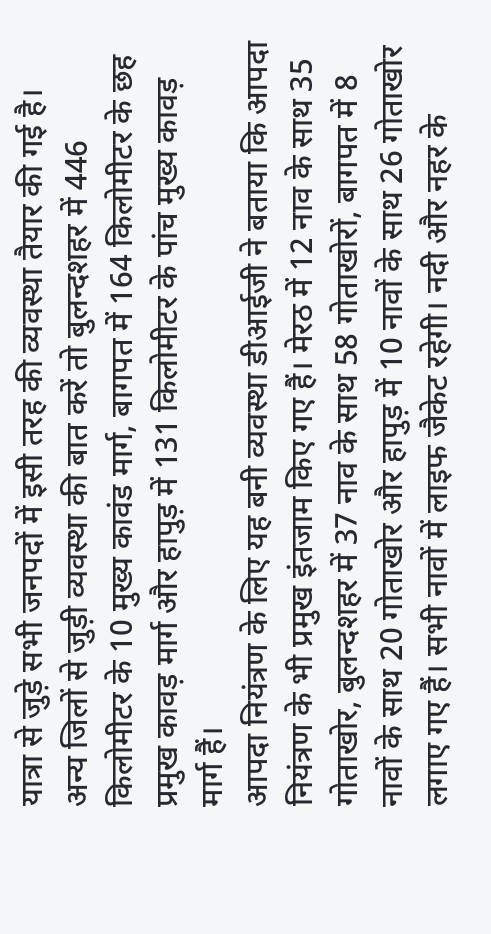यात्रा से जुड़े सभी जनपदों में इसी तरह की व्यवस्था तैयार की गई है। अन्य जिलों से जुड़ी व्यवस्था की बात करें तो बुलन्दशहर में 446 किलोमीटर के 10 मुख्य कावंड मार्ग, बागपत में 164 किलोमीटर के छह प्रमुख कावड़ मार्ग और हापुड़ में 131 किलोमीटर के पांच मुख्य कावड़ मार्ग हैं।
आपदा नियंत्रण के लिए यह बनी व्यवस्था डीआईजी ने बताया कि आपदा नियंत्रण के भी प्रमुख इंतजाम किए गए हैं। मेरठ में 12 नाव के साथ 35 गोताखोर, बुलन्दशहर में 37 नाव के साथ 58 गोताखोरों, बागपत में 8 नावों के साथ 20 गोताखोर और हापुड़ में 10 नावों के साथ 26 गोताखोर लगाए गए हैं। सभी नावों में लाइफ जैकेट रहेगी। नदी और नहर के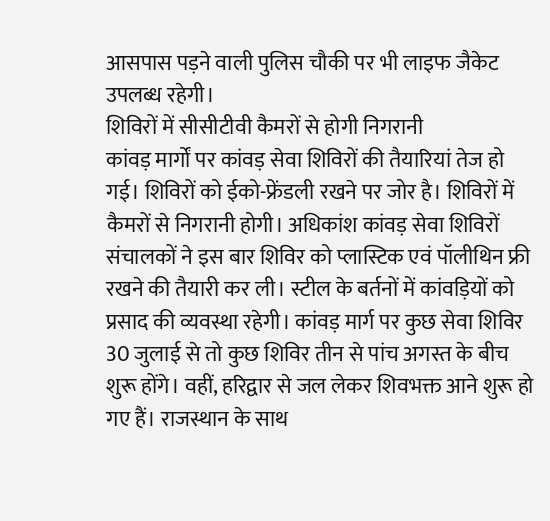आसपास पड़ने वाली पुलिस चौकी पर भी लाइफ जैकेट उपलब्ध रहेगी।
शिविरों में सीसीटीवी कैमरों से होगी निगरानी
कांवड़ मार्गों पर कांवड़ सेवा शिविरों की तैयारियां तेज हो गई। शिविरों को ईको-फ्रेंडली रखने पर जोर है। शिविरों में कैमरों से निगरानी होगी। अधिकांश कांवड़ सेवा शिविरों संचालकों ने इस बार शिविर को प्लास्टिक एवं पॉलीथिन फ्री रखने की तैयारी कर ली। स्टील के बर्तनों में कांवड़ियों को प्रसाद की व्यवस्था रहेगी। कांवड़ मार्ग पर कुछ सेवा शिविर 30 जुलाई से तो कुछ शिविर तीन से पांच अगस्त के बीच शुरू होंगे। वहीं, हरिद्वार से जल लेकर शिवभक्त आने शुरू हो गए हैं। राजस्थान के साथ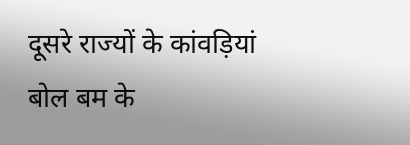दूसरे राज्यों के कांवड़ियां बोल बम के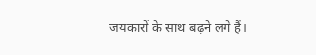जयकारों के साथ बढ़ने लगे हैं।